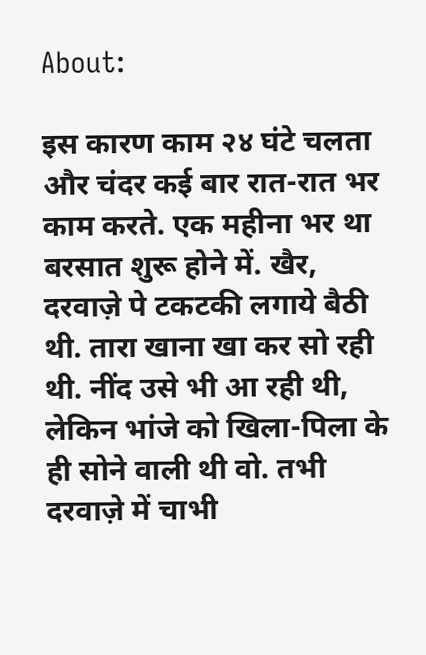About:

इस कारण काम २४ घंटे चलता और चंदर कई बार रात-रात भर काम करते. एक महीना भर था बरसात शुरू होने में. खैर, दरवाज़े पे टकटकी लगाये बैठी थी. तारा खाना खा कर सो रही थी. नींद उसे भी आ रही थी, लेकिन भांजे को खिला-पिला के ही सोने वाली थी वो. तभी दरवाज़े में चाभी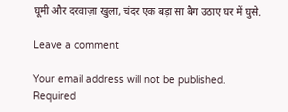घूमी और दरवाज़ा खुला, चंदर एक बड़ा सा बैग उठाए घर में घुसे.

Leave a comment

Your email address will not be published. Required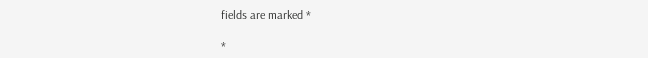fields are marked *

*